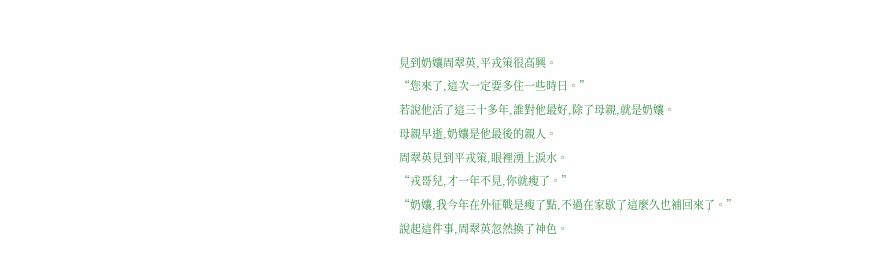見到奶孃周翠英,平戎策很高興。
“您來了,這次一定要多住一些時日。”
若說他活了這三十多年,誰對他最好,除了母親,就是奶孃。
母親早逝,奶孃是他最後的親人。
周翠英見到平戎策,眼裡湧上淚水。
“戎哥兒,才一年不見,你就瘦了。”
“奶孃,我今年在外征戰是瘦了點,不過在家歇了這麼久也補回來了。”
說起這件事,周翠英忽然換了神色。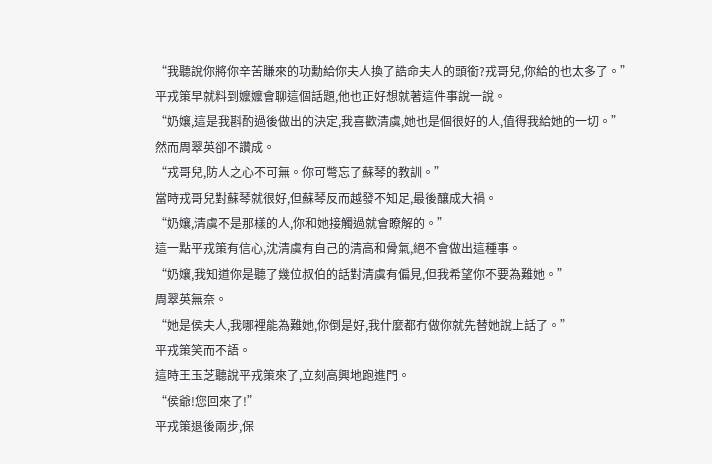“我聽說你將你辛苦賺來的功勳給你夫人換了誥命夫人的頭銜?戎哥兒,你給的也太多了。”
平戎策早就料到嬤嬤會聊這個話題,他也正好想就著這件事說一說。
“奶孃,這是我斟酌過後做出的決定,我喜歡清虞,她也是個很好的人,值得我給她的一切。”
然而周翠英卻不讚成。
“戎哥兒,防人之心不可無。你可彆忘了蘇琴的教訓。”
當時戎哥兒對蘇琴就很好,但蘇琴反而越發不知足,最後釀成大禍。
“奶孃,清虞不是那樣的人,你和她接觸過就會瞭解的。”
這一點平戎策有信心,沈清虞有自己的清高和骨氣,絕不會做出這種事。
“奶孃,我知道你是聽了幾位叔伯的話對清虞有偏見,但我希望你不要為難她。”
周翠英無奈。
“她是侯夫人,我哪裡能為難她,你倒是好,我什麼都冇做你就先替她說上話了。”
平戎策笑而不語。
這時王玉芝聽說平戎策來了,立刻高興地跑進門。
“侯爺!您回來了!”
平戎策退後兩步,保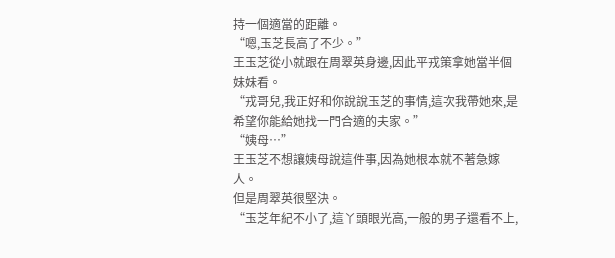持一個適當的距離。
“嗯,玉芝長高了不少。”
王玉芝從小就跟在周翠英身邊,因此平戎策拿她當半個妹妹看。
“戎哥兒,我正好和你說說玉芝的事情,這次我帶她來,是希望你能給她找一門合適的夫家。”
“姨母…”
王玉芝不想讓姨母說這件事,因為她根本就不著急嫁人。
但是周翠英很堅決。
“玉芝年紀不小了,這丫頭眼光高,一般的男子還看不上,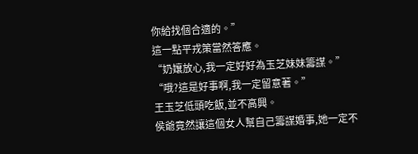你給找個合適的。”
這一點平戎策當然答應。
“奶孃放心,我一定好好為玉芝妹妹籌謀。”
“哦?這是好事啊,我一定留意著。”
王玉芝低頭吃飯,並不高興。
侯爺竟然讓這個女人幫自己籌謀婚事,她一定不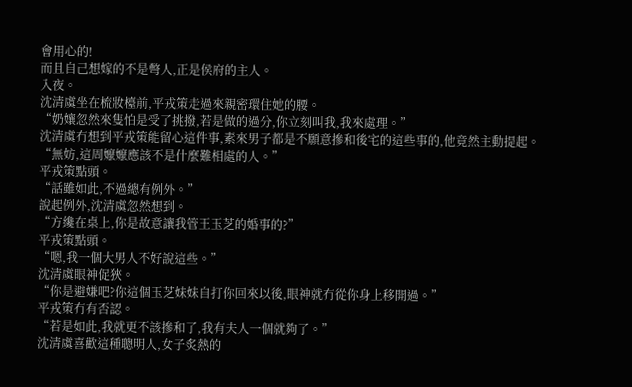會用心的!
而且自己想嫁的不是彆人,正是侯府的主人。
入夜。
沈清虞坐在梳妝檯前,平戎策走過來親密環住她的腰。
“奶孃忽然來隻怕是受了挑撥,若是做的過分,你立刻叫我,我來處理。”
沈清虞冇想到平戎策能留心這件事,素來男子都是不願意摻和後宅的這些事的,他竟然主動提起。
“無妨,這周嬤嬤應該不是什麼難相處的人。”
平戎策點頭。
“話雖如此,不過總有例外。”
說起例外,沈清虞忽然想到。
“方纔在桌上,你是故意讓我管王玉芝的婚事的?”
平戎策點頭。
“嗯,我一個大男人不好說這些。”
沈清虞眼神促狹。
“你是避嫌吧?你這個玉芝妹妹自打你回來以後,眼神就冇從你身上移開過。”
平戎策冇有否認。
“若是如此,我就更不該摻和了,我有夫人一個就夠了。”
沈清虞喜歡這種聰明人,女子炙熱的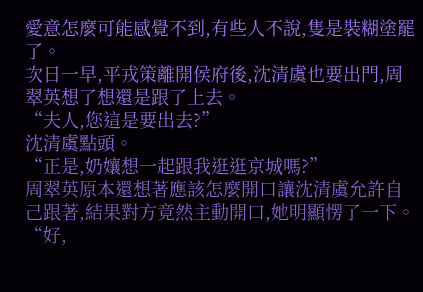愛意怎麼可能感覺不到,有些人不說,隻是裝糊塗罷了。
次日一早,平戎策離開侯府後,沈清虞也要出門,周翠英想了想還是跟了上去。
“夫人,您這是要出去?”
沈清虞點頭。
“正是,奶孃想一起跟我逛逛京城嗎?”
周翠英原本還想著應該怎麼開口讓沈清虞允許自己跟著,結果對方竟然主動開口,她明顯愣了一下。
“好,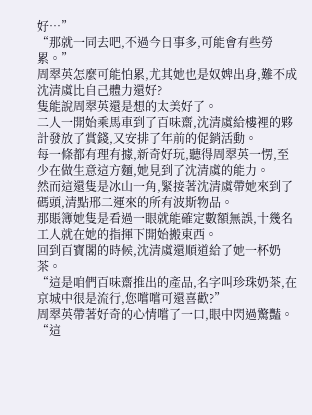好…”
“那就一同去吧,不過今日事多,可能會有些勞累。”
周翠英怎麼可能怕累,尤其她也是奴婢出身,難不成沈清虞比自己體力還好?
隻能說周翠英還是想的太美好了。
二人一開始乘馬車到了百味齋,沈清虞給樓裡的夥計發放了賞錢,又安排了年前的促銷活動。
每一條都有理有據,新奇好玩,聽得周翠英一愣,至少在做生意這方麵,她見到了沈清虞的能力。
然而這還隻是冰山一角,緊接著沈清虞帶她來到了碼頭,清點邢二運來的所有波斯物品。
那賬簿她隻是看過一眼就能確定數額無誤,十幾名工人就在她的指揮下開始搬東西。
回到百寶閣的時候,沈清虞還順道給了她一杯奶茶。
“這是咱們百味齋推出的產品,名字叫珍珠奶茶,在京城中很是流行,您嚐嚐可還喜歡?”
周翠英帶著好奇的心情嚐了一口,眼中閃過驚豔。
“這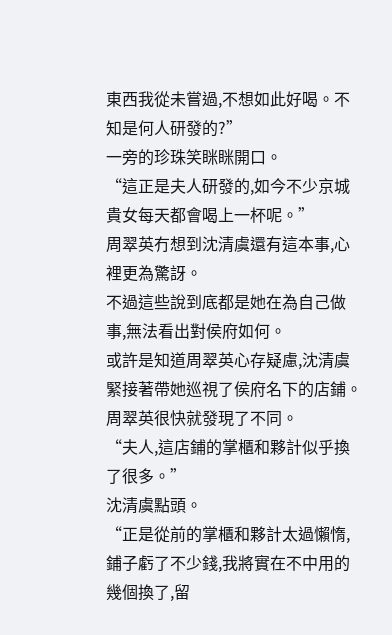東西我從未嘗過,不想如此好喝。不知是何人研發的?”
一旁的珍珠笑眯眯開口。
“這正是夫人研發的,如今不少京城貴女每天都會喝上一杯呢。”
周翠英冇想到沈清虞還有這本事,心裡更為驚訝。
不過這些說到底都是她在為自己做事,無法看出對侯府如何。
或許是知道周翠英心存疑慮,沈清虞緊接著帶她巡視了侯府名下的店鋪。
周翠英很快就發現了不同。
“夫人,這店鋪的掌櫃和夥計似乎換了很多。”
沈清虞點頭。
“正是從前的掌櫃和夥計太過懶惰,鋪子虧了不少錢,我將實在不中用的幾個換了,留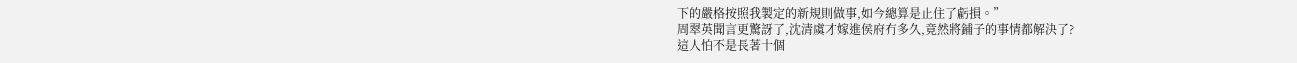下的嚴格按照我製定的新規則做事,如今總算是止住了虧損。”
周翠英聞言更驚訝了,沈清虞才嫁進侯府冇多久,竟然將鋪子的事情都解決了?
這人怕不是長著十個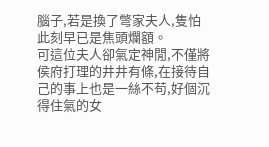腦子,若是換了彆家夫人,隻怕此刻早已是焦頭爛額。
可這位夫人卻氣定神閒,不僅將侯府打理的井井有條,在接待自己的事上也是一絲不苟,好個沉得住氣的女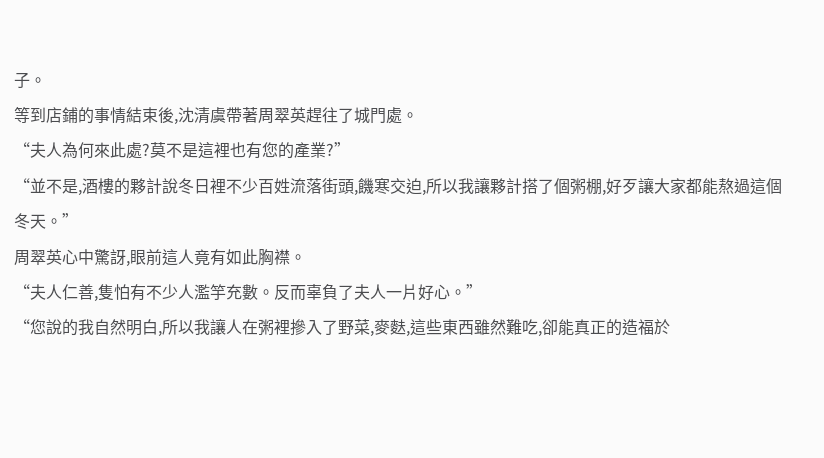子。
等到店鋪的事情結束後,沈清虞帶著周翠英趕往了城門處。
“夫人為何來此處?莫不是這裡也有您的產業?”
“並不是,酒樓的夥計說冬日裡不少百姓流落街頭,饑寒交迫,所以我讓夥計搭了個粥棚,好歹讓大家都能熬過這個冬天。”
周翠英心中驚訝,眼前這人竟有如此胸襟。
“夫人仁善,隻怕有不少人濫竽充數。反而辜負了夫人一片好心。”
“您說的我自然明白,所以我讓人在粥裡摻入了野菜,麥麩,這些東西雖然難吃,卻能真正的造福於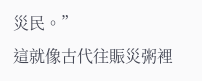災民。”
這就像古代往賑災粥裡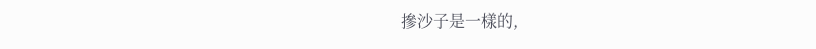摻沙子是一樣的,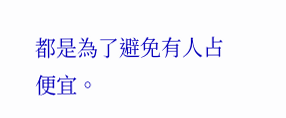都是為了避免有人占便宜。